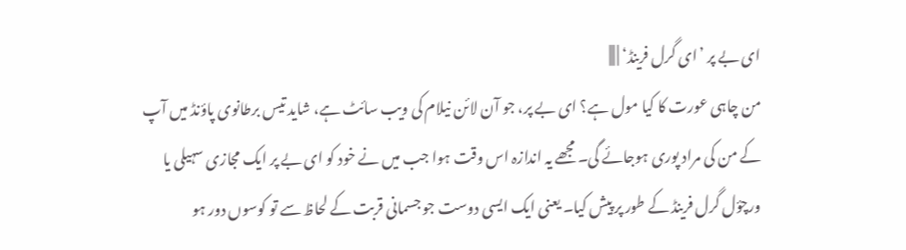ای بے پر ’ای گرل فرینڈ‘ | |||
من چاہی عورت کا کیا مول ہے؟ ای بے پر، جو آن لائن نیلام کی ویب سائٹ ہے، شاید تیس برطانوی پاؤنڈ میں آپ کے من کی مراد پوری ہوجائے گی۔ مجھے یہ اندازہ اس وقت ہوا جب میں نے خود کو ای بے پر ایک مجازی سہیلی یا ورچؤل گرل فرینڈ کے طور پر پیش کیا۔ یعنی ایک ایسی دوست جو جسمانی قربت کے لحاظ سے تو کوسوں دور ہو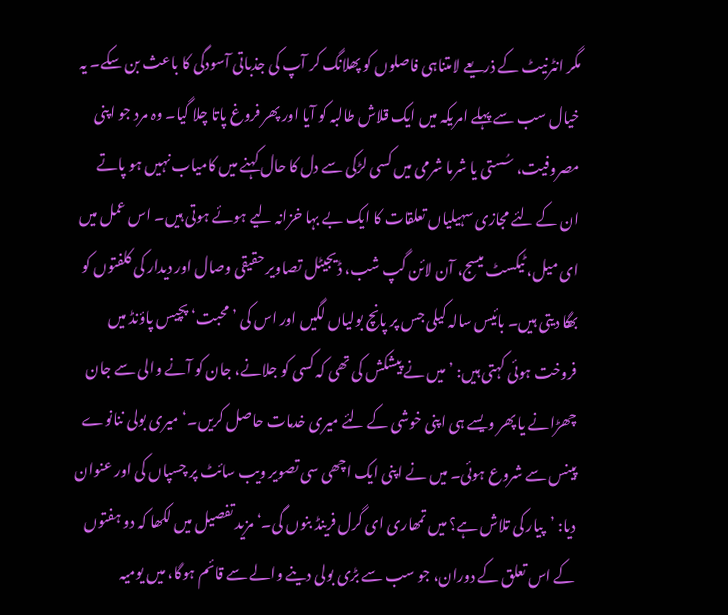مگر انٹرنیٹ کے ذریعے لامتناہی فاصلوں کو پھلانگ کر آپ کی جذباتی آسودگی کا باعث بن سکے۔ یہ خیال سب سے پہلے امریکہ میں ایک قلاش طالبہ کو آیا اور پھر فروغ پاتا چلا گیا۔ وہ مرد جو اپنی مصروفیت، سُستی یا شرما شرمی میں کسی لڑکی سے دل کا حال کہنے میں کامیاب نہیں ہو پاتے ان کے لئے مجازی سہیلیاں تعلقات کا ایک بے بہا خزانہ لیے ہوئے ہوتی ہیں۔ اس عمل میں ای میل، ٹیکسٹ میسج، آن لائن گپ شب، ڈیجیٹل تصاویر حقیقی وصال اور دیدار کی کلفتوں کو بھگا دیتی ہیں۔ بائیس سالہ کیلی جس پر پانچ بولیاں لگیں اور اس کی ’محبت‘ پچیس پاؤنڈ میں فروخت ہوئی کہتی ہیں: ’میں نے پیشکش کی تھی کہ کسی کو جلانے، جان کو آنے والی سے جان چھڑانے یا پھر ویسے ہی اپنی خوشی کے لئے میری خدمات حاصل کریں۔‘ میری بولی ننانوے پینس سے شروع ہوئی۔ میں نے اپنی ایک اچھی سی تصویر ویب سائٹ پر چسپاں کی اور عنوان دیا: ’پیار کی تلاش ہے؟ میں تمھاری ای گرل فرینڈ بنوں گی۔‘ مزید تفصیل میں لکھا کہ دو ہفتوں کے اس تعلق کے دوران، جو سب سے بڑی بولی دینے والے سے قائم ہوگا، میں یومیہ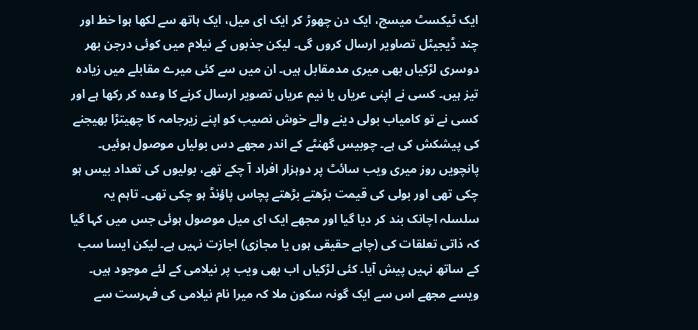ایک ٹیکسٹ میسج، ایک دن چھوڑ کر ایک ای میل، ایک ہاتھ سے لکھا ہوا خط اور چند ڈیجیٹل تصاویر ارسال کروں گی۔ لیکن جذبوں کے نیلام میں کوئی درجن بھر دوسری لڑکیاں بھی میری مدمقابل ہیں۔ ان میں سے کئی میرے مقابلے میں زیادہ تیز ہیں۔ کسی نے اپنی عریاں یا نیم عریاں تصویر ارسال کرنے کا وعدہ کر رکھا ہے اور کسی نے تو کامیاب بولی دینے والے خوش نصیب کو اپنے زیرجامہ کا چھیتڑا بھیجنے کی پیشکش کی ہے۔ چوبیس گھنٹے کے اندر مجھے دس بولیاں موصول ہوئیں۔ پانچویں روز میری ویب سائٹ پر دوہزار افراد آ چکے تھے، بولیوں کی تعداد بیس ہو چکی تھی اور بولی کی قیمت بڑھتے بڑھتے پچاس پاؤنڈ ہو چکی تھی۔ تاہم یہ سلسلہ اچانک بند کر دیا گیا اور مجھے ایک ای میل موصول ہوئی جس میں کہا گیا کہ ذاتی تعلقات کی (چاہے حقیقی ہوں یا مجازی) اجازت نہیں ہے۔ لیکن ایسا سب کے ساتھ نہیں پیش آیا۔ کئی لڑکیاں اب بھی ویب پر نیلامی کے لئے موجود ہیں۔ ویسے مجھے اس سے ایک گونہ سکون ملا کہ میرا نام نیلامی کی فہرست سے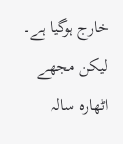خارج ہوگیا ہے۔ لیکن مجھے اٹھارہ سالہ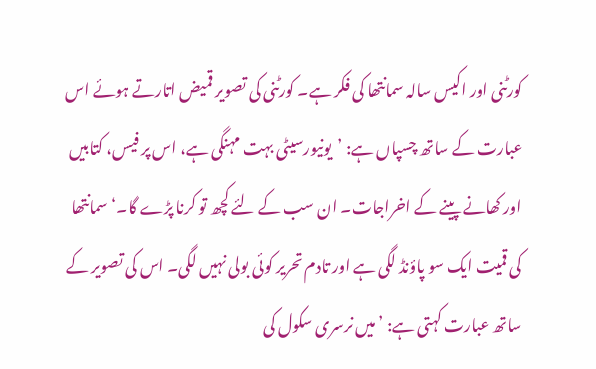کورٹنی اور اکیس سالہ سمانتھا کی فکر ہے۔ کورٹنی کی تصویر قمیض اتارتے ہوئے اس عبارت کے ساتھ چسپاں ہے: ’یونیورسیٹی بہت مہنگی ہے، اس پر فیس، کتابیں اور کھانے پینے کے اخراجات۔ ان سب کے لئے کچھ تو کرنا پڑے گا۔‘ سمانتھا کی قمیت ایک سو پاؤنڈ لگی ہے اور تادم تحریر کوئی بولی نہیں لگی۔ اس کی تصویر کے ساتھ عبارت کہتی ہے: ’میں نرسری سکول کی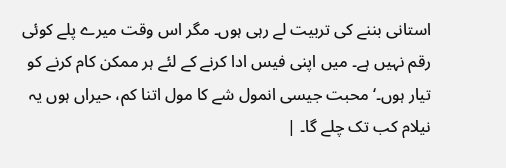استانی بننے کی تربیت لے رہی ہوں۔ مگر اس وقت میرے پلے کوئی رقم نہیں ہے۔ میں اپنی فیس ادا کرنے کے لئے ہر ممکن کام کرنے کو تیار ہوں۔‘ محبت جیسی انمول شے کا مول اتنا کم، حیراں ہوں یہ نیلام کب تک چلے گا۔ |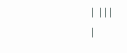| |||
|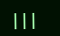|||